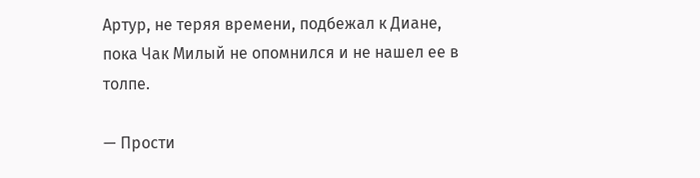Артур, не теряя времени, подбежал к Диане, пока Чак Милый не опомнился и не нашел ее в толпе.

— Прости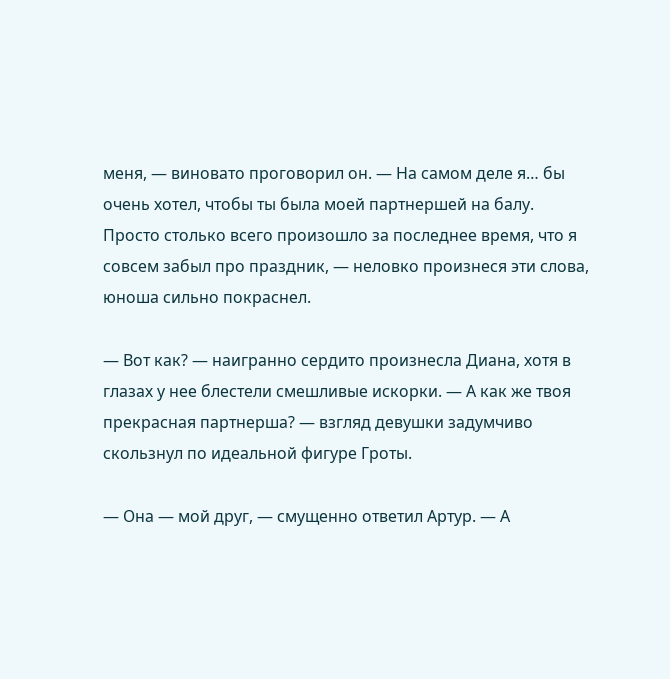меня, — виновато проговорил он. — На самом деле я… бы очень хотел, чтобы ты была моей партнершей на балу. Просто столько всего произошло за последнее время, что я совсем забыл про праздник, — неловко произнеся эти слова, юноша сильно покраснел.

— Вот как? — наигранно сердито произнесла Диана, хотя в глазах у нее блестели смешливые искорки. — А как же твоя прекрасная партнерша? — взгляд девушки задумчиво скользнул по идеальной фигуре Гроты.

— Она — мой друг, — смущенно ответил Артур. — А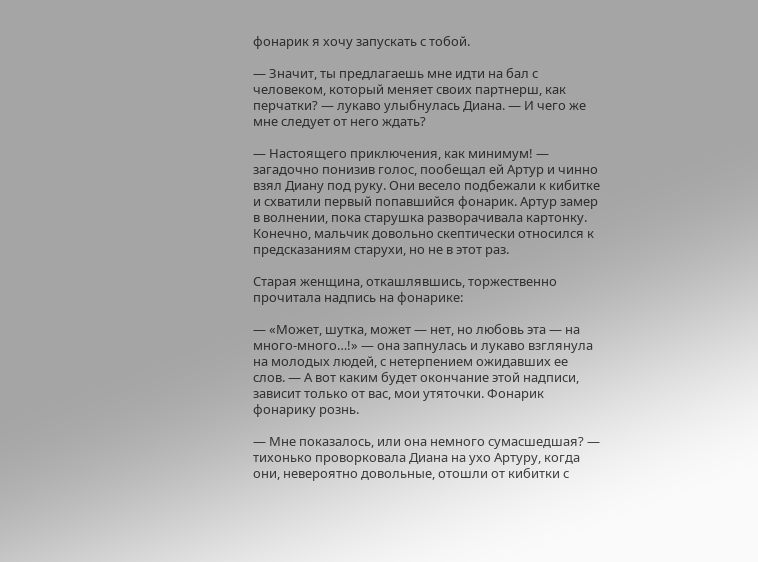фонарик я хочу запускать с тобой.

— Значит, ты предлагаешь мне идти на бал с человеком, который меняет своих партнерш, как перчатки? — лукаво улыбнулась Диана. — И чего же мне следует от него ждать?

— Настоящего приключения, как минимум! — загадочно понизив голос, пообещал ей Артур и чинно взял Диану под руку. Они весело подбежали к кибитке и схватили первый попавшийся фонарик. Артур замер в волнении, пока старушка разворачивала картонку. Конечно, мальчик довольно скептически относился к предсказаниям старухи, но не в этот раз.

Старая женщина, откашлявшись, торжественно прочитала надпись на фонарике:

— «Может, шутка, может — нет, но любовь эта — на много-много…!» — она запнулась и лукаво взглянула на молодых людей, с нетерпением ожидавших ее слов. — А вот каким будет окончание этой надписи, зависит только от вас, мои утяточки. Фонарик фонарику рознь.

— Мне показалось, или она немного сумасшедшая? — тихонько проворковала Диана на ухо Артуру, когда они, невероятно довольные, отошли от кибитки с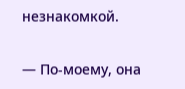незнакомкой.

— По-моему, она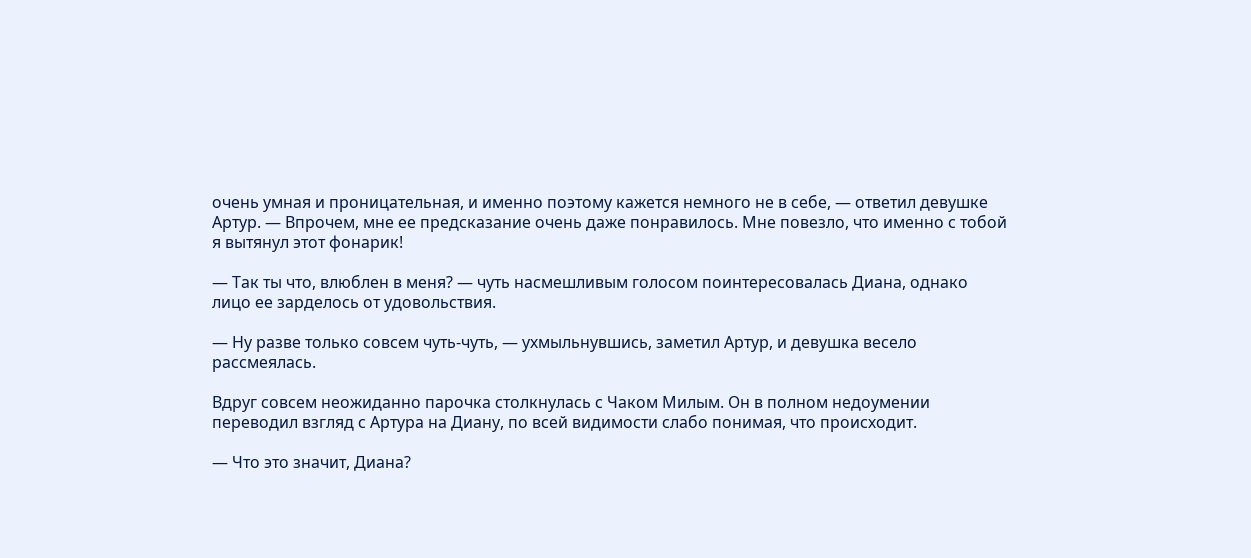очень умная и проницательная, и именно поэтому кажется немного не в себе, — ответил девушке Артур. — Впрочем, мне ее предсказание очень даже понравилось. Мне повезло, что именно с тобой я вытянул этот фонарик!

— Так ты что, влюблен в меня? — чуть насмешливым голосом поинтересовалась Диана, однако лицо ее зарделось от удовольствия.

— Ну разве только совсем чуть-чуть, — ухмыльнувшись, заметил Артур, и девушка весело рассмеялась.

Вдруг совсем неожиданно парочка столкнулась с Чаком Милым. Он в полном недоумении переводил взгляд с Артура на Диану, по всей видимости слабо понимая, что происходит.

— Что это значит, Диана?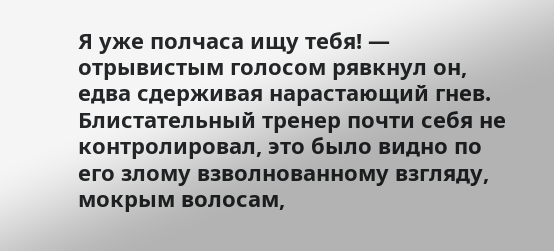Я уже полчаса ищу тебя! — отрывистым голосом рявкнул он, едва сдерживая нарастающий гнев. Блистательный тренер почти себя не контролировал, это было видно по его злому взволнованному взгляду, мокрым волосам,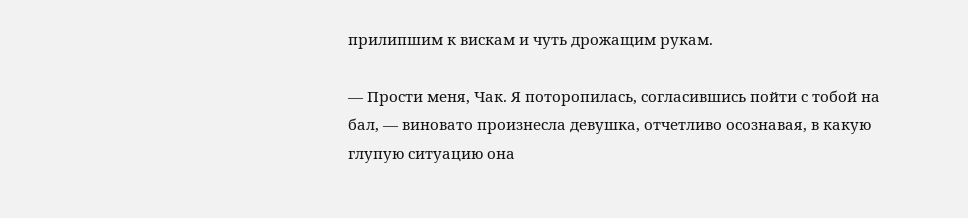прилипшим к вискам и чуть дрожащим рукам.

— Прости меня, Чак. Я поторопилась, согласившись пойти с тобой на бал, — виновато произнесла девушка, отчетливо осознавая, в какую глупую ситуацию она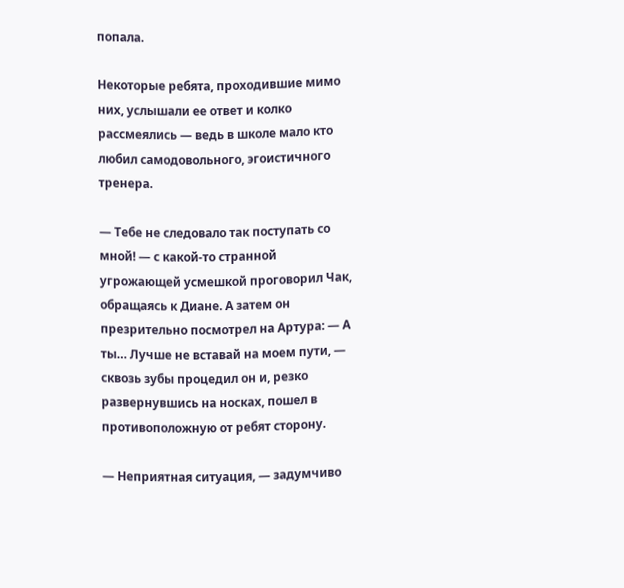попала.

Некоторые ребята, проходившие мимо них, услышали ее ответ и колко рассмеялись — ведь в школе мало кто любил самодовольного, эгоистичного тренера.

— Тебе не следовало так поступать со мной! — с какой-то странной угрожающей усмешкой проговорил Чак, обращаясь к Диане. А затем он презрительно посмотрел на Артура: — А ты… Лучше не вставай на моем пути, — сквозь зубы процедил он и, резко развернувшись на носках, пошел в противоположную от ребят сторону.

— Неприятная ситуация, — задумчиво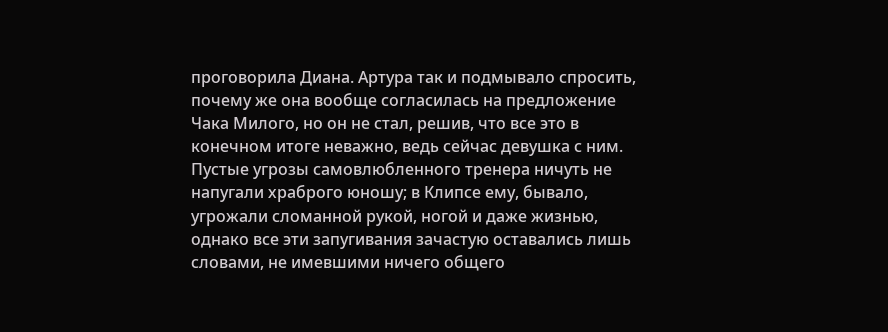проговорила Диана. Артура так и подмывало спросить, почему же она вообще согласилась на предложение Чака Милого, но он не стал, решив, что все это в конечном итоге неважно, ведь сейчас девушка с ним. Пустые угрозы самовлюбленного тренера ничуть не напугали храброго юношу; в Клипсе ему, бывало, угрожали сломанной рукой, ногой и даже жизнью, однако все эти запугивания зачастую оставались лишь словами, не имевшими ничего общего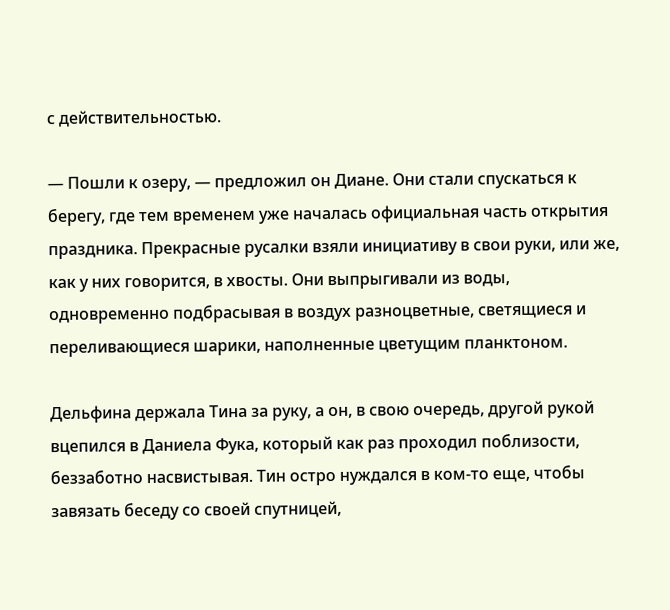с действительностью.

— Пошли к озеру, — предложил он Диане. Они стали спускаться к берегу, где тем временем уже началась официальная часть открытия праздника. Прекрасные русалки взяли инициативу в свои руки, или же, как у них говорится, в хвосты. Они выпрыгивали из воды, одновременно подбрасывая в воздух разноцветные, светящиеся и переливающиеся шарики, наполненные цветущим планктоном.

Дельфина держала Тина за руку, а он, в свою очередь, другой рукой вцепился в Даниела Фука, который как раз проходил поблизости, беззаботно насвистывая. Тин остро нуждался в ком-то еще, чтобы завязать беседу со своей спутницей,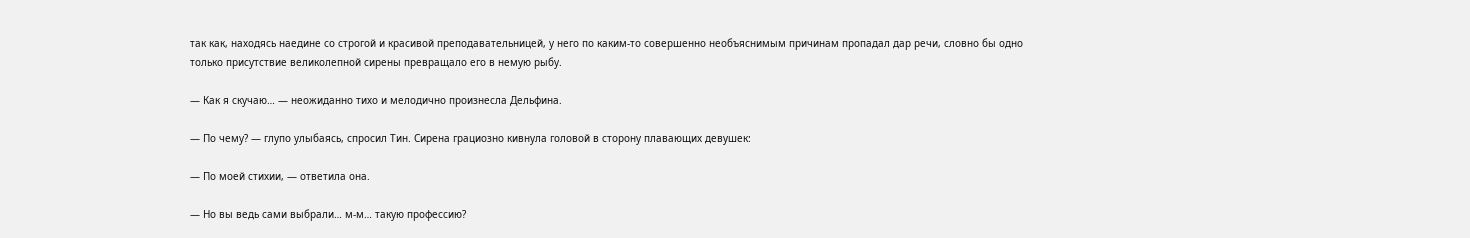так как, находясь наедине со строгой и красивой преподавательницей, у него по каким-то совершенно необъяснимым причинам пропадал дар речи, словно бы одно только присутствие великолепной сирены превращало его в немую рыбу.

— Как я скучаю… — неожиданно тихо и мелодично произнесла Дельфина.

— По чему? — глупо улыбаясь, спросил Тин. Сирена грациозно кивнула головой в сторону плавающих девушек:

— По моей стихии, — ответила она.

— Но вы ведь сами выбрали… м-м… такую профессию?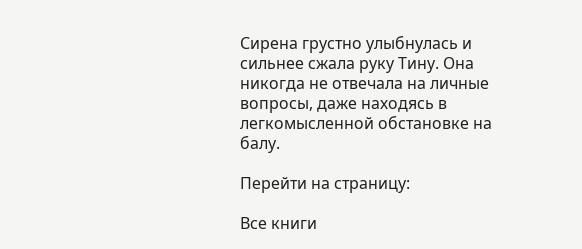Сирена грустно улыбнулась и сильнее сжала руку Тину. Она никогда не отвечала на личные вопросы, даже находясь в легкомысленной обстановке на балу.

Перейти на страницу:

Все книги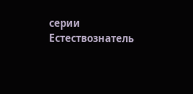серии Естествознатель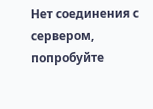Нет соединения с сервером, попробуйте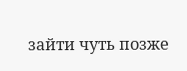зайти чуть позже